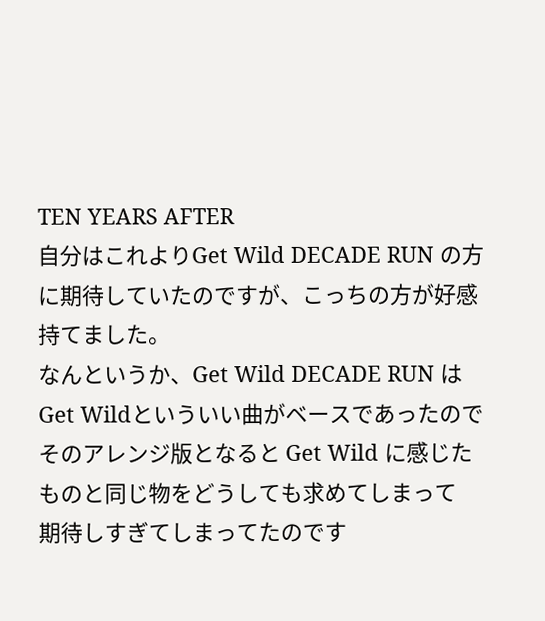TEN YEARS AFTER
自分はこれよりGet Wild DECADE RUN の方に期待していたのですが、こっちの方が好感持てました。
なんというか、Get Wild DECADE RUN はGet Wildといういい曲がベースであったので
そのアレンジ版となると Get Wild に感じたものと同じ物をどうしても求めてしまって
期待しすぎてしまってたのです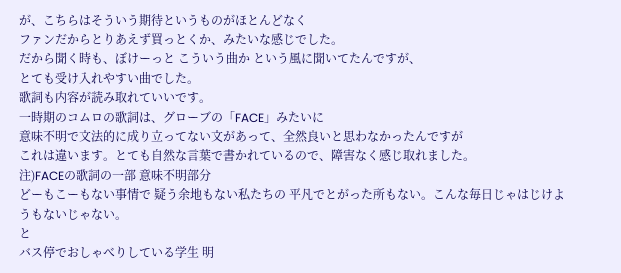が、こちらはそういう期待というものがほとんどなく
ファンだからとりあえず買っとくか、みたいな感じでした。
だから聞く時も、ぼけーっと こういう曲か という風に聞いてたんですが、
とても受け入れやすい曲でした。
歌詞も内容が読み取れていいです。
一時期のコムロの歌詞は、グローブの「FACE」みたいに
意味不明で文法的に成り立ってない文があって、全然良いと思わなかったんですが
これは違います。とても自然な言葉で書かれているので、障害なく感じ取れました。
注)FACEの歌詞の一部 意味不明部分
どーもこーもない事情で 疑う余地もない私たちの 平凡でとがった所もない。こんな毎日じゃはじけようもないじゃない。
と
バス停でおしゃべりしている学生 明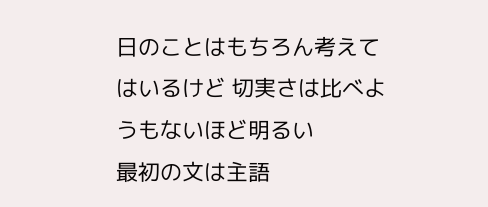日のことはもちろん考えてはいるけど 切実さは比べようもないほど明るい
最初の文は主語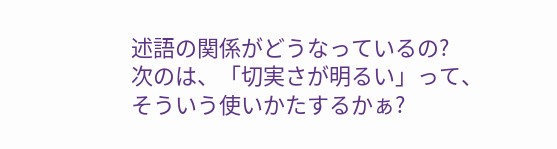述語の関係がどうなっているの?
次のは、「切実さが明るい」って、そういう使いかたするかぁ?